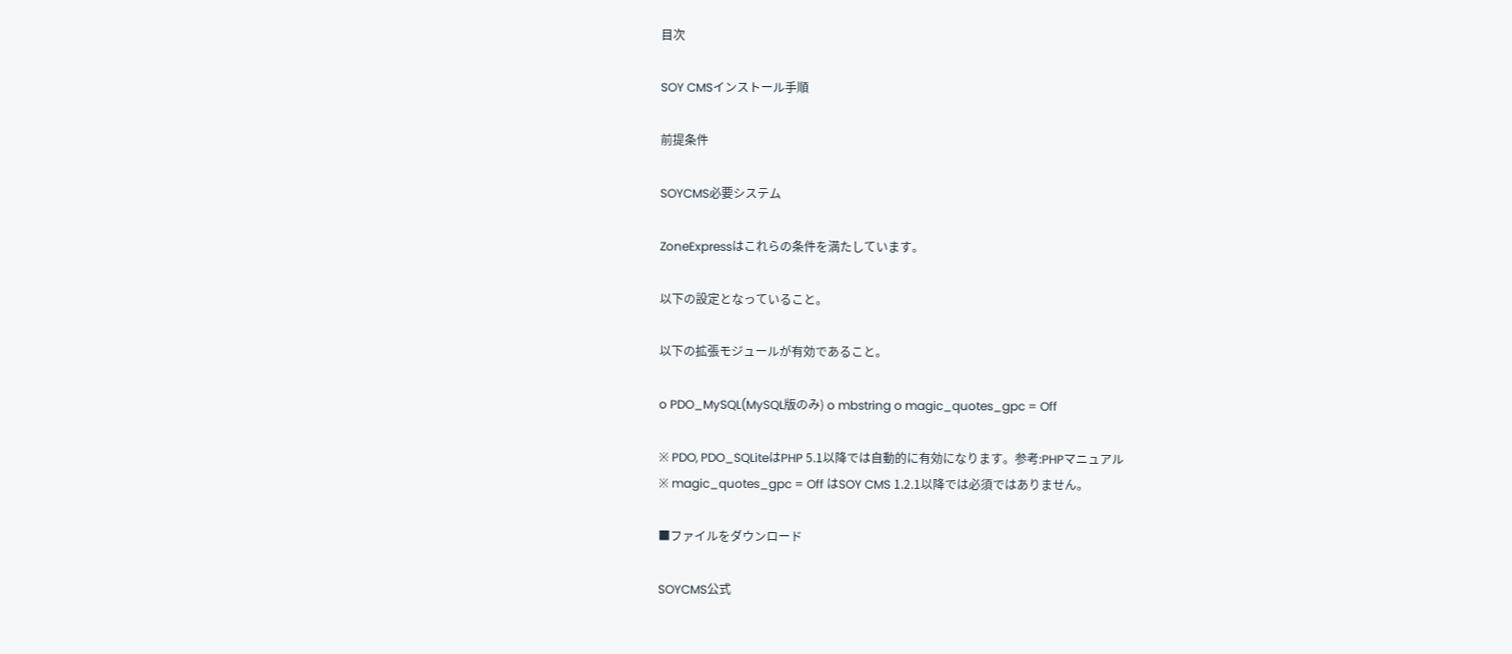目次

SOY CMSインストール手順

前提条件

SOYCMS必要システム

ZoneExpressはこれらの条件を満たしています。

以下の設定となっていること。

以下の拡張モジュールが有効であること。

o PDO_MySQL(MySQL版のみ) o mbstring o magic_quotes_gpc = Off

※ PDO, PDO_SQLiteはPHP 5.1以降では自動的に有効になります。参考:PHPマニュアル
※ magic_quotes_gpc = Off はSOY CMS 1.2.1以降では必須ではありません。

■ファイルをダウンロード

SOYCMS公式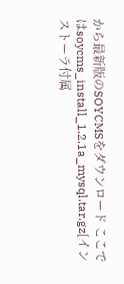から最新版のSOYCMSをダウンロード ここではsoycms_install_1.2.1a_mysql.tar.gz[インストーラ付属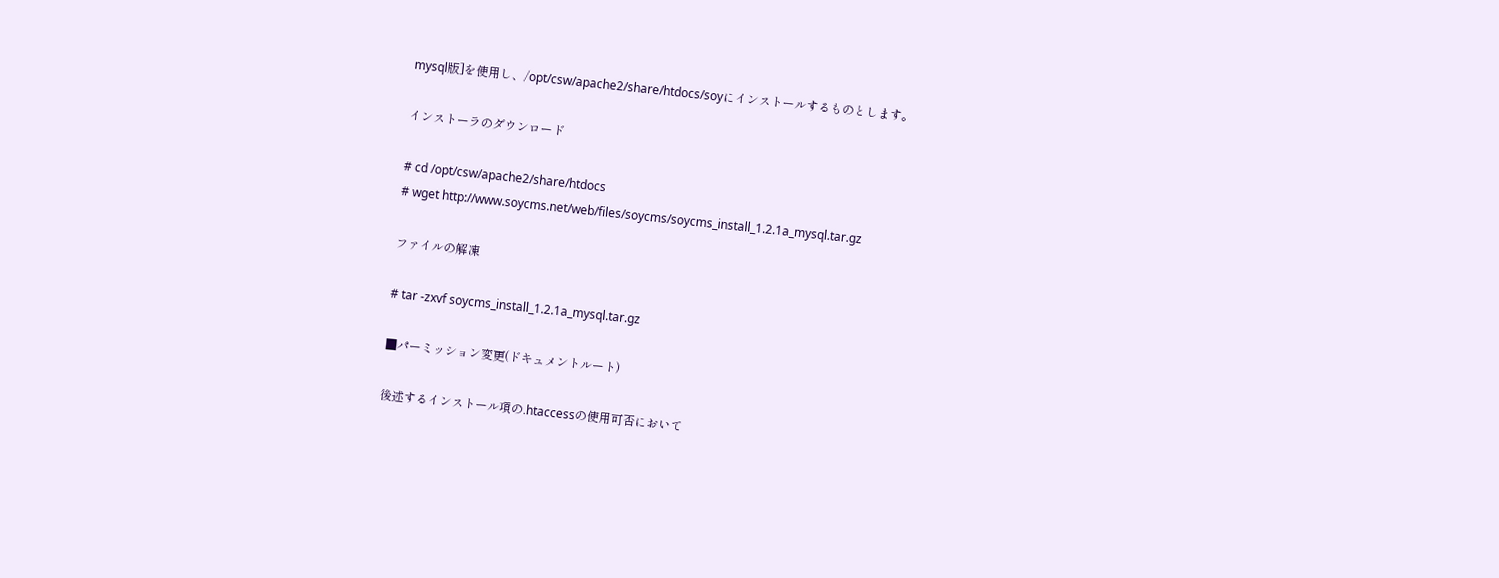mysql版]を使用し、/opt/csw/apache2/share/htdocs/soyにインストールするものとします。

インストーラのダウンロード

# cd /opt/csw/apache2/share/htdocs
# wget http://www.soycms.net/web/files/soycms/soycms_install_1.2.1a_mysql.tar.gz

ファイルの解凍

# tar -zxvf soycms_install_1.2.1a_mysql.tar.gz

■パーミッション変更(ドキュメントルート)

後述するインストール項の.htaccessの使用可否において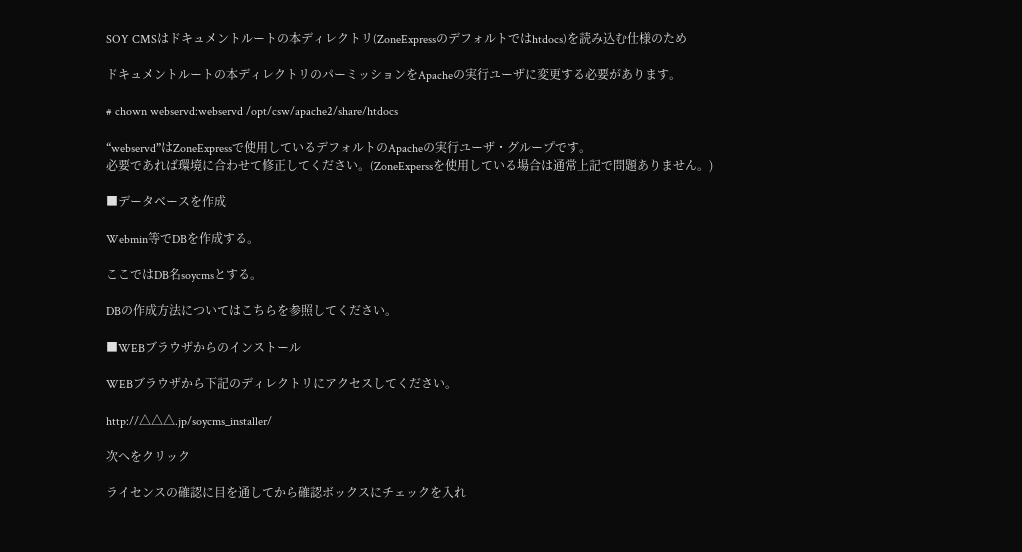SOY CMSはドキュメントルートの本ディレクトリ(ZoneExpressのデフォルトではhtdocs)を読み込む仕様のため

ドキュメントルートの本ディレクトリのパーミッションをApacheの実行ユーザに変更する必要があります。

# chown webservd:webservd /opt/csw/apache2/share/htdocs

“webservd”はZoneExpressで使用しているデフォルトのApacheの実行ユーザ・グループです。
必要であれば環境に合わせて修正してください。(ZoneExperssを使用している場合は通常上記で問題ありません。)

■データベースを作成

Webmin等でDBを作成する。

ここではDB名soycmsとする。

DBの作成方法についてはこちらを参照してください。

■WEBブラウザからのインストール

WEBブラウザから下記のディレクトリにアクセスしてください。

http://△△△.jp/soycms_installer/

次へをクリック

ライセンスの確認に目を通してから確認ボックスにチェックを入れ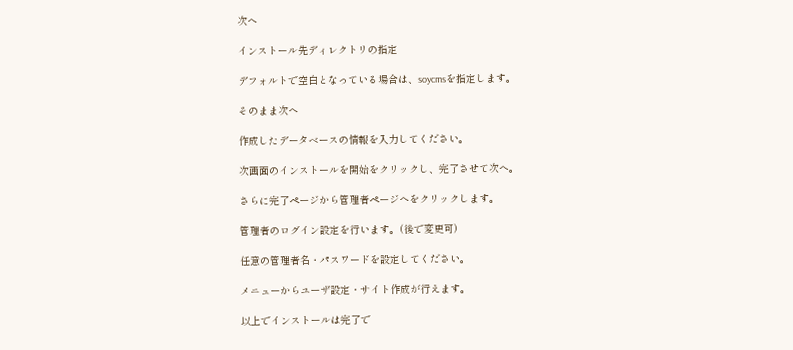次へ

インストール先ディレクトリの指定

デフォルトで空白となっている場合は、soycmsを指定します。

そのまま次へ

作成したデータベースの情報を入力してください。

次画面のインストールを開始をクリックし、完了させて次へ。

さらに完了ページから管理者ページへをクリックします。

管理者のログイン設定を行います。(後で変更可)

任意の管理者名・パスワードを設定してください。

メニューからユーザ設定・サイト作成が行えます。

以上でインストールは完了で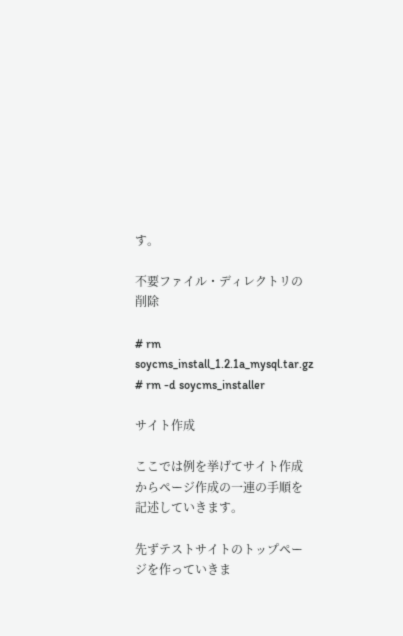す。

不要ファイル・ディレクトリの削除

# rm soycms_install_1.2.1a_mysql.tar.gz
# rm -d soycms_installer

サイト作成

ここでは例を挙げてサイト作成からページ作成の一連の手順を記述していきます。

先ずテストサイトのトップページを作っていきま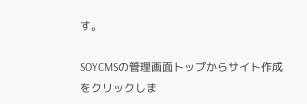す。

SOYCMSの管理画面トップからサイト作成をクリックしま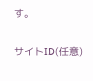す。

サイトID(任意)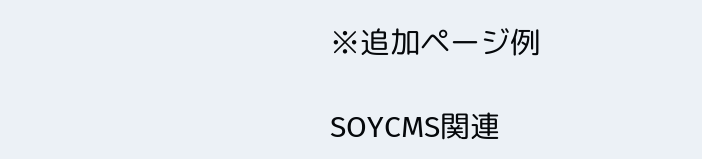※追加ページ例

SOYCMS関連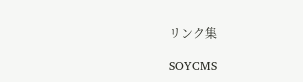リンク集

SOYCMS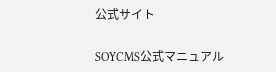公式サイト

SOYCMS公式マニュアル